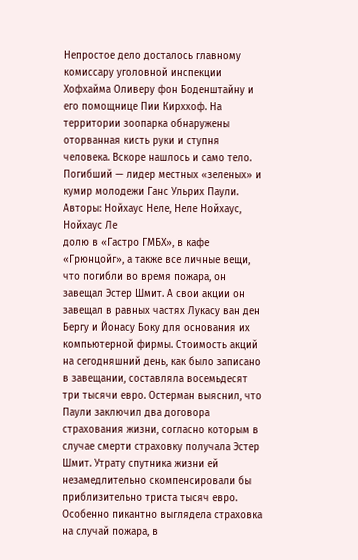Непростое дело досталось главному комиссару уголовной инспекции Хофхайма Оливеру фон Боденштайну и его помощнице Пии Кирххоф. На территории зоопарка обнаружены оторванная кисть руки и ступня человека. Вскоре нашлось и само тело. Погибший — лидер местных «зеленых» и кумир молодежи Ганс Ульрих Паули.
Авторы: Нойхаус Heлe, Неле Нойхаус, Нойхаус Лe
долю в «Гастро ГМБХ», в кафе «Грюнцойг», а также все личные вещи, что погибли во время пожара, он завещал Эстер Шмит. А свои акции он завещал в равных частях Лукасу ван ден Бергу и Йонасу Боку для основания их компьютерной фирмы. Стоимость акций на сегодняшний день, как было записано в завещании, составляла восемьдесят три тысячи евро. Остерман выяснил, что Паули заключил два договора страхования жизни, согласно которым в случае смерти страховку получала Эстер Шмит. Утрату спутника жизни ей незамедлительно скомпенсировали бы приблизительно триста тысяч евро. Особенно пикантно выглядела страховка на случай пожара, в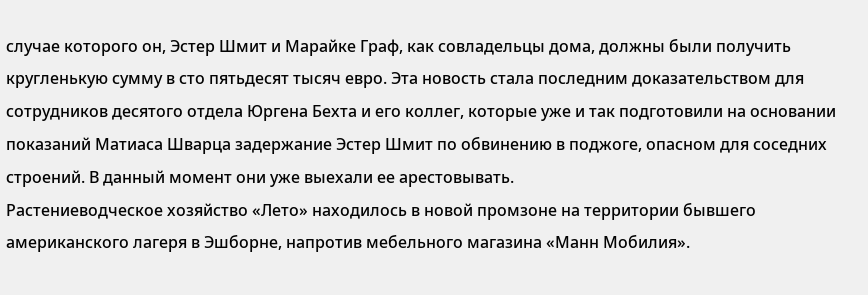случае которого он, Эстер Шмит и Марайке Граф, как совладельцы дома, должны были получить кругленькую сумму в сто пятьдесят тысяч евро. Эта новость стала последним доказательством для сотрудников десятого отдела Юргена Бехта и его коллег, которые уже и так подготовили на основании показаний Матиаса Шварца задержание Эстер Шмит по обвинению в поджоге, опасном для соседних строений. В данный момент они уже выехали ее арестовывать.
Растениеводческое хозяйство «Лето» находилось в новой промзоне на территории бывшего американского лагеря в Эшборне, напротив мебельного магазина «Манн Мобилия».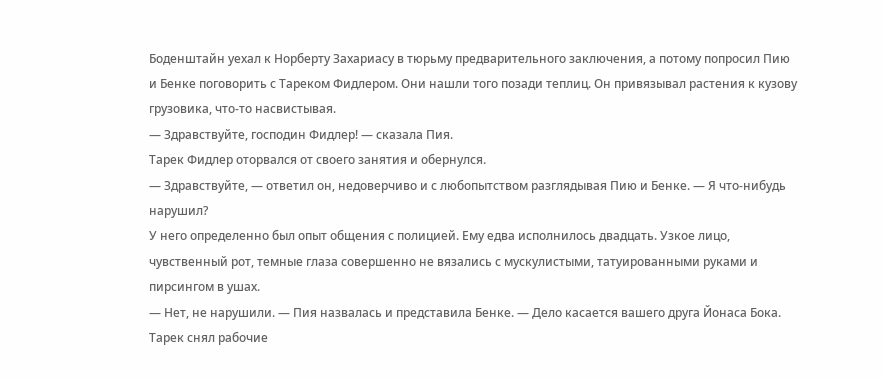Боденштайн уехал к Норберту Захариасу в тюрьму предварительного заключения, а потому попросил Пию и Бенке поговорить с Тареком Фидлером. Они нашли того позади теплиц. Он привязывал растения к кузову грузовика, что-то насвистывая.
— Здравствуйте, господин Фидлер! — сказала Пия.
Тарек Фидлер оторвался от своего занятия и обернулся.
— Здравствуйте, — ответил он, недоверчиво и с любопытством разглядывая Пию и Бенке. — Я что-нибудь нарушил?
У него определенно был опыт общения с полицией. Ему едва исполнилось двадцать. Узкое лицо, чувственный рот, темные глаза совершенно не вязались с мускулистыми, татуированными руками и пирсингом в ушах.
— Нет, не нарушили. — Пия назвалась и представила Бенке. — Дело касается вашего друга Йонаса Бока.
Тарек снял рабочие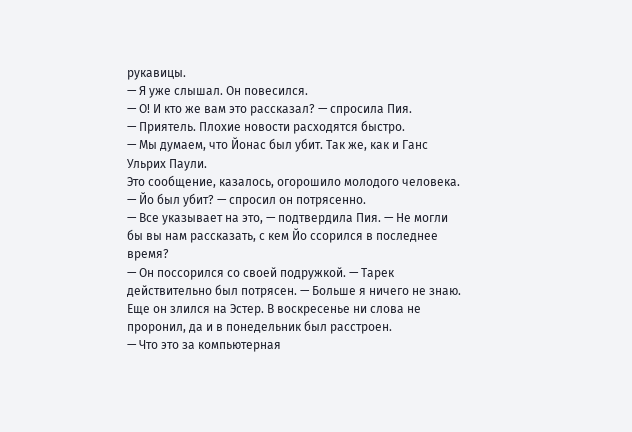рукавицы.
— Я уже слышал. Он повесился.
— О! И кто же вам это рассказал? — спросила Пия.
— Приятель. Плохие новости расходятся быстро.
— Мы думаем, что Йонас был убит. Так же, как и Ганс Ульрих Паули.
Это сообщение, казалось, огорошило молодого человека.
— Йо был убит? — спросил он потрясенно.
— Все указывает на это, — подтвердила Пия. — Не могли бы вы нам рассказать, с кем Йо ссорился в последнее время?
— Он поссорился со своей подружкой. — Тарек действительно был потрясен. — Больше я ничего не знаю. Еще он злился на Эстер. В воскресенье ни слова не проронил, да и в понедельник был расстроен.
— Что это за компьютерная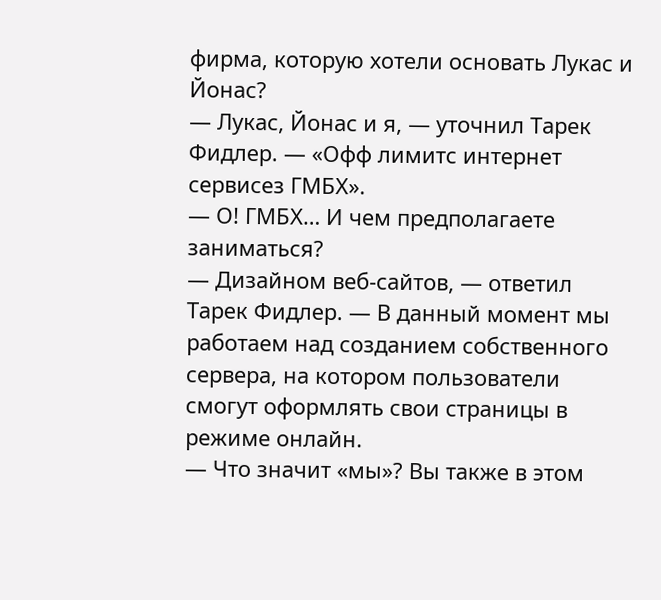фирма, которую хотели основать Лукас и Йонас?
— Лукас, Йонас и я, — уточнил Тарек Фидлер. — «Офф лимитс интернет сервисез ГМБХ».
— О! ГМБХ… И чем предполагаете заниматься?
— Дизайном веб-сайтов, — ответил Тарек Фидлер. — В данный момент мы работаем над созданием собственного сервера, на котором пользователи смогут оформлять свои страницы в режиме онлайн.
— Что значит «мы»? Вы также в этом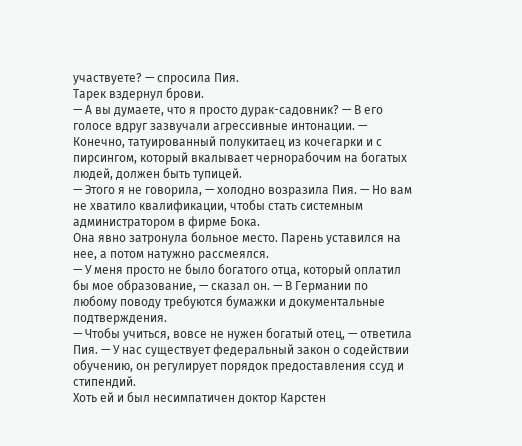участвуете? — спросила Пия.
Тарек вздернул брови.
— А вы думаете, что я просто дурак-садовник? — В его голосе вдруг зазвучали агрессивные интонации. — Конечно, татуированный полукитаец из кочегарки и с пирсингом, который вкалывает чернорабочим на богатых людей, должен быть тупицей.
— Этого я не говорила, — холодно возразила Пия. — Но вам не хватило квалификации, чтобы стать системным администратором в фирме Бока.
Она явно затронула больное место. Парень уставился на нее, а потом натужно рассмеялся.
— У меня просто не было богатого отца, который оплатил бы мое образование, — сказал он. — В Германии по любому поводу требуются бумажки и документальные подтверждения.
— Чтобы учиться, вовсе не нужен богатый отец, — ответила Пия. — У нас существует федеральный закон о содействии обучению, он регулирует порядок предоставления ссуд и стипендий.
Хоть ей и был несимпатичен доктор Карстен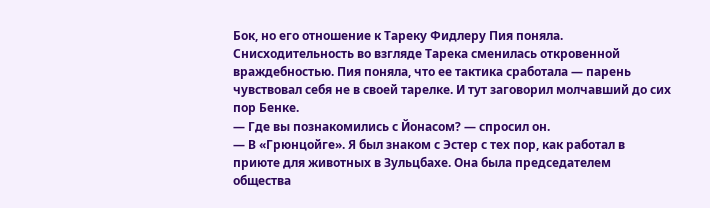Бок, но его отношение к Тареку Фидлеру Пия поняла. Снисходительность во взгляде Тарека сменилась откровенной враждебностью. Пия поняла, что ее тактика сработала — парень чувствовал себя не в своей тарелке. И тут заговорил молчавший до сих пор Бенке.
— Где вы познакомились с Йонасом? — спросил он.
— В «Грюнцойге». Я был знаком с Эстер с тех пор, как работал в приюте для животных в Зульцбахе. Она была председателем общества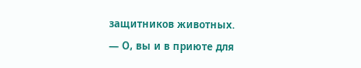защитников животных.
— О, вы и в приюте для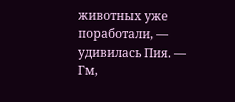животных уже поработали, — удивилась Пия. — Гм,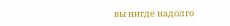вы нигде надолго